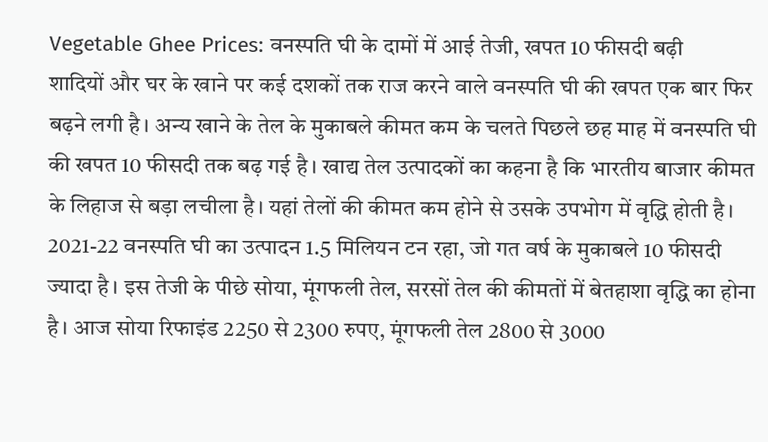Vegetable Ghee Prices: वनस्पति घी के दामों में आई तेजी, खपत 10 फीसदी बढ़ी
शादियों और घर के खाने पर कई दशकों तक राज करने वाले वनस्पति घी की खपत एक बार फिर बढ़ने लगी है। अन्य खाने के तेल के मुकाबले कीमत कम के चलते पिछले छह माह में वनस्पति घी की खपत 10 फीसदी तक बढ़ गई है। खाद्य तेल उत्पादकों का कहना है कि भारतीय बाजार कीमत के लिहाज से बड़ा लचीला है। यहां तेलों की कीमत कम होने से उसके उपभोग में वृद्धि होती है। 2021-22 वनस्पति घी का उत्पादन 1.5 मिलियन टन रहा, जो गत वर्ष के मुकाबले 10 फीसदी ज्यादा है। इस तेजी के पीछे सोया, मूंगफली तेल, सरसों तेल की कीमतों में बेतहाशा वृद्धि का होना है। आज सोया रिफाइंड 2250 से 2300 रुपए, मूंगफली तेल 2800 से 3000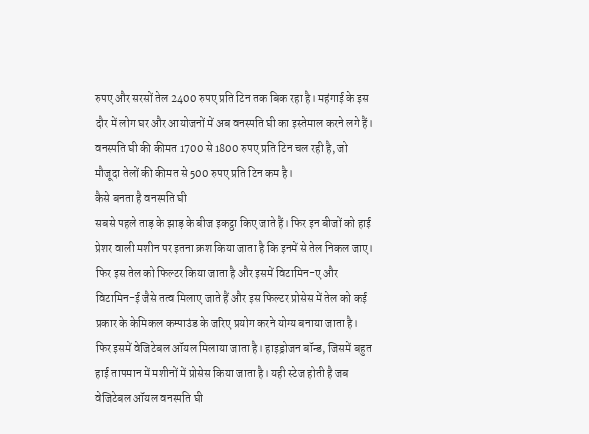रुपए और सरसों तेल 2400 रुपए प्रति टिन तक बिक रहा है। महंगाई के इस दौर में लोग घर और आयोजनों में अब वनस्पति घी का इस्तेमाल करने लगे हैं। वनस्पति घी की कीमत 1700 से 1800 रुपए प्रति टिन चल रही है, जो मौजूदा तेलों की कीमत से 500 रुपए प्रति टिन कम है।
कैसे बनता है वनस्पति घी
सबसे पहले ताड़ के झाड़ के बीज इकट्ठा किए जाते हैं। फिर इन बीजों को हाई प्रेशर वाली मशीन पर इतना क्रश किया जाता है कि इनमें से तेल निकल जाए। फिर इस तेल को फिल्टर किया जाता है और इसमें विटामिन-ए और विटामिन-ई जैसे तत्व मिलाए जाते हैं और इस फिल्टर प्रोसेस में तेल को कई प्रकार के केमिकल कम्पाउंड के जरिए प्रयोग करने योग्य बनाया जाता है। फिर इसमें वेजिटेबल ऑयल मिलाया जाता है। हाइड्रोजन बॉन्ड, जिसमें बहुत हाई तापमान में मशीनों में प्रोसेस किया जाता है। यही स्टेज होती है जब वेजिटेबल ऑयल वनस्पति घी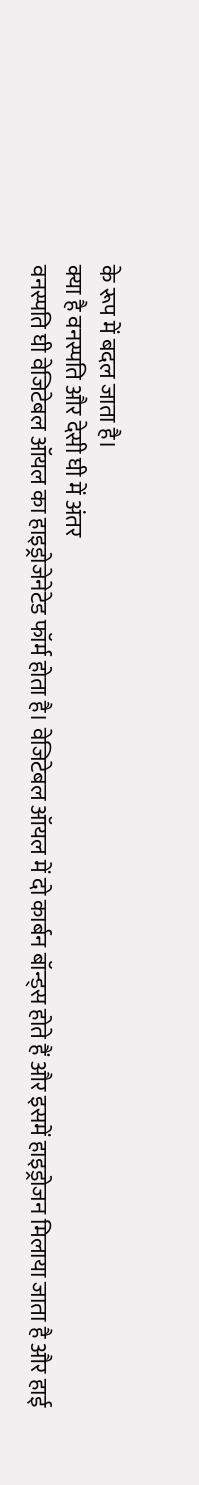के रूप में बदल जाता है।
क्या है वनस्पति और देसी घी में अंतर
वनस्पति घी वेजिटेबल ऑयल का हाइड्रोजेनेटेड फॉर्म होता है। वेजिटेबल ऑयल में दो कार्बन बॉन्ड्स होते हैं और इसमें हाइड्रोजन मिलाया जाता है और हाई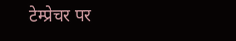टेम्प्रेचर पर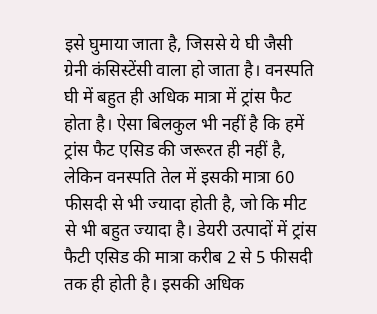इसे घुमाया जाता है, जिससे ये घी जैसी ग्रेनी कंसिस्टेंसी वाला हो जाता है। वनस्पति घी में बहुत ही अधिक मात्रा में ट्रांस फैट होता है। ऐसा बिलकुल भी नहीं है कि हमें ट्रांस फैट एसिड की जरूरत ही नहीं है, लेकिन वनस्पति तेल में इसकी मात्रा 60 फीसदी से भी ज्यादा होती है, जो कि मीट से भी बहुत ज्यादा है। डेयरी उत्पादों में ट्रांस फैटी एसिड की मात्रा करीब 2 से 5 फीसदी तक ही होती है। इसकी अधिक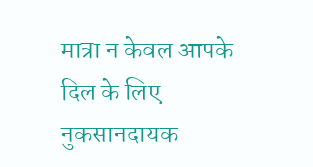मात्रा न केवल आपके दिल के लिए नुकसानदायक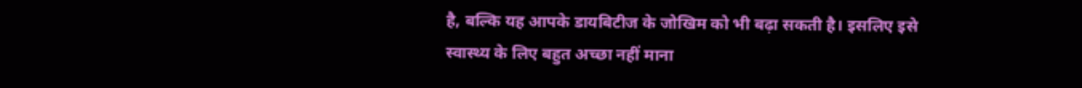है, बल्कि यह आपके डायबिटीज के जोखिम को भी बढ़ा सकती है। इसलिए इसे स्वास्थ्य के लिए बहुत अच्छा नहीं माना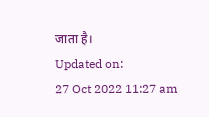जाता है।
Updated on:
27 Oct 2022 11:27 am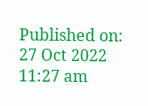Published on:
27 Oct 2022 11:27 am